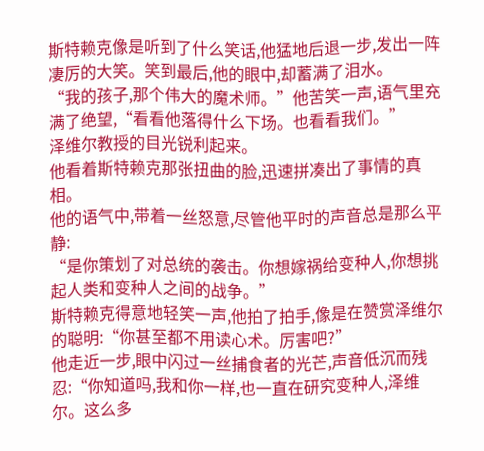斯特赖克像是听到了什么笑话,他猛地后退一步,发出一阵凄厉的大笑。笑到最后,他的眼中,却蓄满了泪水。
“我的孩子,那个伟大的魔术师。”他苦笑一声,语气里充满了绝望,“看看他落得什么下场。也看看我们。”
泽维尔教授的目光锐利起来。
他看着斯特赖克那张扭曲的脸,迅速拼凑出了事情的真相。
他的语气中,带着一丝怒意,尽管他平时的声音总是那么平静:
“是你策划了对总统的袭击。你想嫁祸给变种人,你想挑起人类和变种人之间的战争。”
斯特赖克得意地轻笑一声,他拍了拍手,像是在赞赏泽维尔的聪明:“你甚至都不用读心术。厉害吧?”
他走近一步,眼中闪过一丝捕食者的光芒,声音低沉而残忍:“你知道吗,我和你一样,也一直在研究变种人,泽维尔。这么多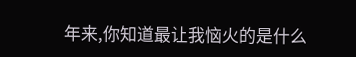年来,你知道最让我恼火的是什么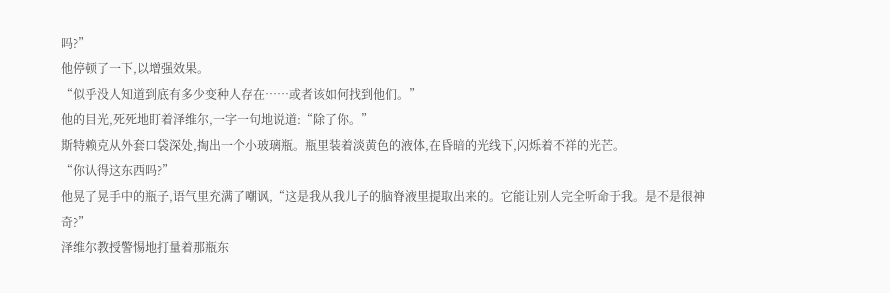吗?”
他停顿了一下,以增强效果。
“似乎没人知道到底有多少变种人存在……或者该如何找到他们。”
他的目光,死死地盯着泽维尔,一字一句地说道:“除了你。”
斯特赖克从外套口袋深处,掏出一个小玻璃瓶。瓶里装着淡黄色的液体,在昏暗的光线下,闪烁着不祥的光芒。
“你认得这东西吗?”
他晃了晃手中的瓶子,语气里充满了嘲讽,“这是我从我儿子的脑脊液里提取出来的。它能让别人完全听命于我。是不是很神奇?”
泽维尔教授警惕地打量着那瓶东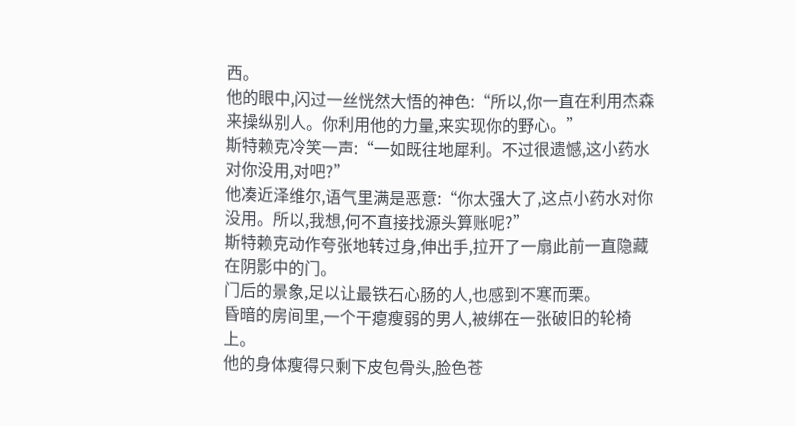西。
他的眼中,闪过一丝恍然大悟的神色:“所以,你一直在利用杰森来操纵别人。你利用他的力量,来实现你的野心。”
斯特赖克冷笑一声:“一如既往地犀利。不过很遗憾,这小药水对你没用,对吧?”
他凑近泽维尔,语气里满是恶意:“你太强大了,这点小药水对你没用。所以,我想,何不直接找源头算账呢?”
斯特赖克动作夸张地转过身,伸出手,拉开了一扇此前一直隐藏在阴影中的门。
门后的景象,足以让最铁石心肠的人,也感到不寒而栗。
昏暗的房间里,一个干瘪瘦弱的男人,被绑在一张破旧的轮椅上。
他的身体瘦得只剩下皮包骨头,脸色苍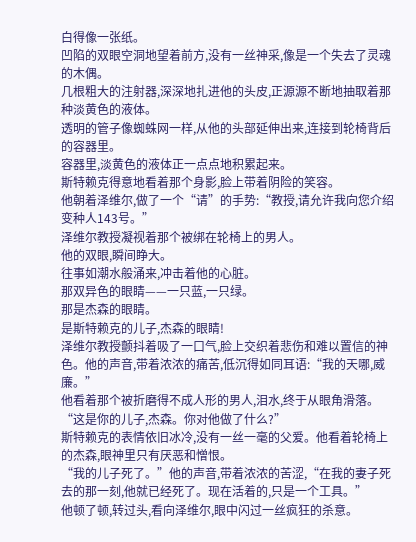白得像一张纸。
凹陷的双眼空洞地望着前方,没有一丝神采,像是一个失去了灵魂的木偶。
几根粗大的注射器,深深地扎进他的头皮,正源源不断地抽取着那种淡黄色的液体。
透明的管子像蜘蛛网一样,从他的头部延伸出来,连接到轮椅背后的容器里。
容器里,淡黄色的液体正一点点地积累起来。
斯特赖克得意地看着那个身影,脸上带着阴险的笑容。
他朝着泽维尔,做了一个“请”的手势:“教授,请允许我向您介绍变种人143号。”
泽维尔教授凝视着那个被绑在轮椅上的男人。
他的双眼,瞬间睁大。
往事如潮水般涌来,冲击着他的心脏。
那双异色的眼睛——一只蓝,一只绿。
那是杰森的眼睛。
是斯特赖克的儿子,杰森的眼睛!
泽维尔教授颤抖着吸了一口气,脸上交织着悲伤和难以置信的神色。他的声音,带着浓浓的痛苦,低沉得如同耳语:“我的天哪,威廉。”
他看着那个被折磨得不成人形的男人,泪水,终于从眼角滑落。
“这是你的儿子,杰森。你对他做了什么?”
斯特赖克的表情依旧冰冷,没有一丝一毫的父爱。他看着轮椅上的杰森,眼神里只有厌恶和憎恨。
“我的儿子死了。”他的声音,带着浓浓的苦涩,“在我的妻子死去的那一刻,他就已经死了。现在活着的,只是一个工具。”
他顿了顿,转过头,看向泽维尔,眼中闪过一丝疯狂的杀意。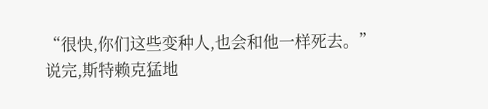“很快,你们这些变种人,也会和他一样死去。”
说完,斯特赖克猛地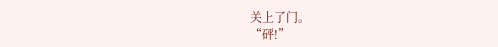关上了门。
“砰!”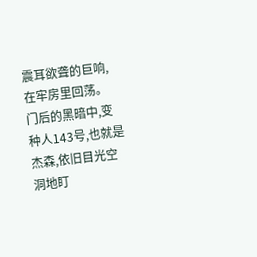震耳欲聋的巨响,在牢房里回荡。
门后的黑暗中,变种人143号,也就是杰森,依旧目光空洞地盯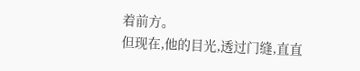着前方。
但现在,他的目光,透过门缝,直直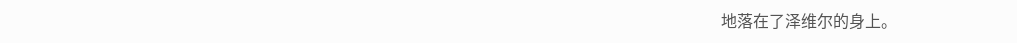地落在了泽维尔的身上。